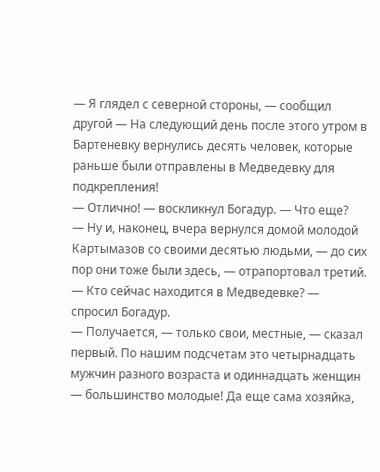— Я глядел с северной стороны, — сообщил другой — На следующий день после этого утром в Бартеневку вернулись десять человек, которые раньше были отправлены в Медведевку для подкрепления!
— Отлично! — воскликнул Богадур. — Что еще?
— Ну и, наконец, вчера вернулся домой молодой Картымазов со своими десятью людьми, — до сих пор они тоже были здесь, — отрапортовал третий.
— Кто сейчас находится в Медведевке? — спросил Богадур.
— Получается, — только свои, местные, — сказал первый. По нашим подсчетам это четырнадцать мужчин разного возраста и одиннадцать женщин — большинство молодые! Да еще сама хозяйка,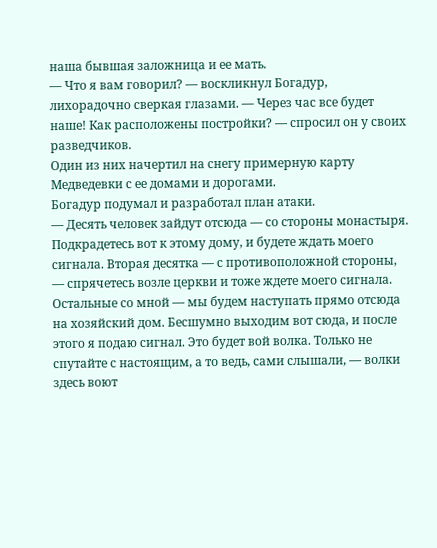наша бывшая заложница и ее мать.
— Что я вам говорил? — воскликнул Богадур, лихорадочно сверкая глазами. — Через час все будет наше! Как расположены постройки? — спросил он у своих разведчиков.
Один из них начертил на снегу примерную карту Медведевки с ее домами и дорогами.
Богадур подумал и разработал план атаки.
— Десять человек зайдут отсюда — со стороны монастыря. Подкрадетесь вот к этому дому, и будете ждать моего сигнала. Вторая десятка — с противоположной стороны, — спрячетесь возле церкви и тоже ждете моего сигнала. Остальные со мной — мы будем наступать прямо отсюда на хозяйский дом. Бесшумно выходим вот сюда, и после этого я подаю сигнал. Это будет вой волка. Только не спутайте с настоящим, а то ведь, сами слышали, — волки здесь воют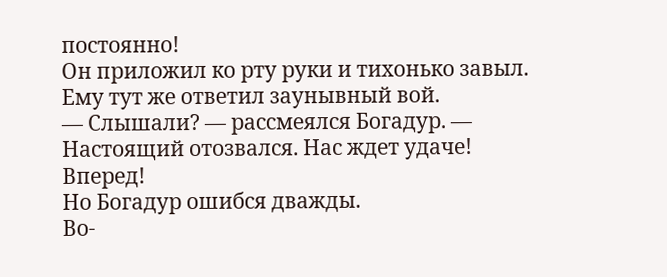постоянно!
Он приложил ко рту руки и тихонько завыл.
Ему тут же ответил заунывный вой.
— Слышали? — рассмеялся Богадур. — Настоящий отозвался. Нас ждет удаче! Вперед!
Но Богадур ошибся дважды.
Во-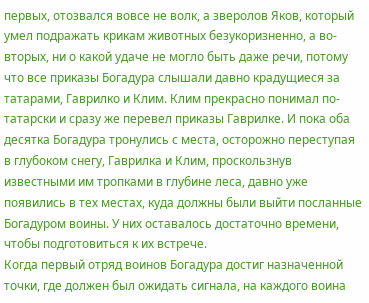первых, отозвался вовсе не волк, а зверолов Яков, который умел подражать крикам животных безукоризненно, а во-вторых, ни о какой удаче не могло быть даже речи, потому что все приказы Богадура слышали давно крадущиеся за татарами, Гаврилко и Клим. Клим прекрасно понимал по-татарски и сразу же перевел приказы Гаврилке. И пока оба десятка Богадура тронулись с места, осторожно переступая в глубоком снегу, Гаврилка и Клим, проскользнув известными им тропками в глубине леса, давно уже появились в тех местах, куда должны были выйти посланные Богадуром воины. У них оставалось достаточно времени, чтобы подготовиться к их встрече.
Когда первый отряд воинов Богадура достиг назначенной точки, где должен был ожидать сигнала, на каждого воина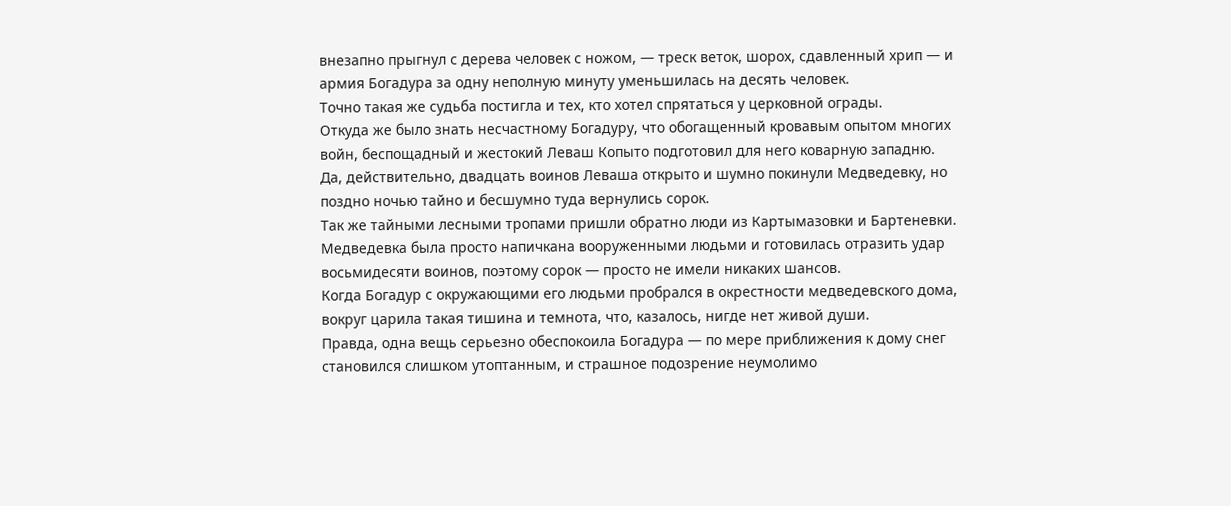внезапно прыгнул с дерева человек с ножом, — треск веток, шорох, сдавленный хрип — и армия Богадура за одну неполную минуту уменьшилась на десять человек.
Точно такая же судьба постигла и тех, кто хотел спрятаться у церковной ограды.
Откуда же было знать несчастному Богадуру, что обогащенный кровавым опытом многих войн, беспощадный и жестокий Леваш Копыто подготовил для него коварную западню.
Да, действительно, двадцать воинов Леваша открыто и шумно покинули Медведевку, но поздно ночью тайно и бесшумно туда вернулись сорок.
Так же тайными лесными тропами пришли обратно люди из Картымазовки и Бартеневки.
Медведевка была просто напичкана вооруженными людьми и готовилась отразить удар восьмидесяти воинов, поэтому сорок — просто не имели никаких шансов.
Когда Богадур с окружающими его людьми пробрался в окрестности медведевского дома, вокруг царила такая тишина и темнота, что, казалось, нигде нет живой души.
Правда, одна вещь серьезно обеспокоила Богадура — по мере приближения к дому снег становился слишком утоптанным, и страшное подозрение неумолимо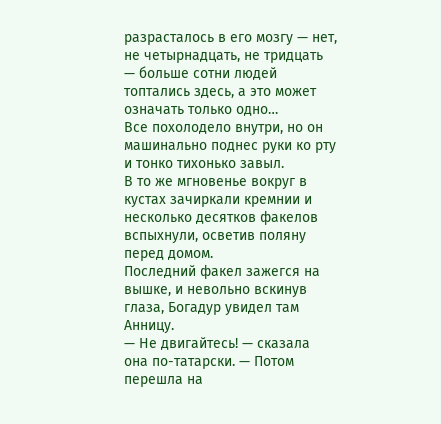разрасталось в его мозгу — нет, не четырнадцать, не тридцать — больше сотни людей топтались здесь, а это может означать только одно…
Все похолодело внутри, но он машинально поднес руки ко рту и тонко тихонько завыл.
В то же мгновенье вокруг в кустах зачиркали кремнии и несколько десятков факелов вспыхнули, осветив поляну перед домом.
Последний факел зажегся на вышке, и невольно вскинув глаза, Богадур увидел там Анницу.
— Не двигайтесь! — сказала она по-татарски. — Потом перешла на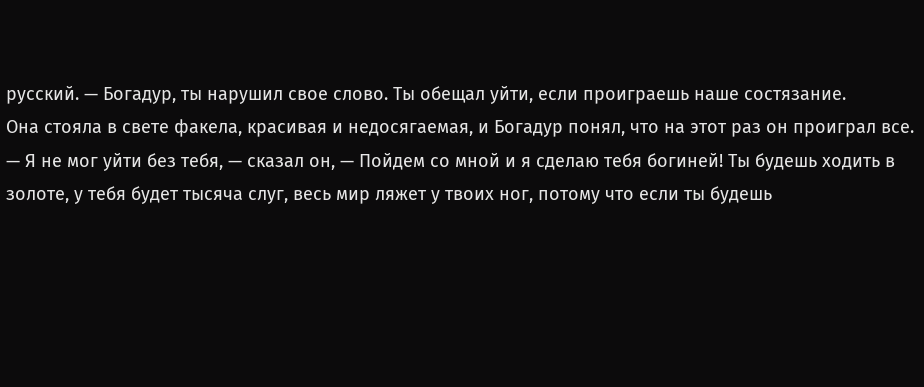русский. — Богадур, ты нарушил свое слово. Ты обещал уйти, если проиграешь наше состязание.
Она стояла в свете факела, красивая и недосягаемая, и Богадур понял, что на этот раз он проиграл все.
— Я не мог уйти без тебя, — сказал он, — Пойдем со мной и я сделаю тебя богиней! Ты будешь ходить в золоте, у тебя будет тысяча слуг, весь мир ляжет у твоих ног, потому что если ты будешь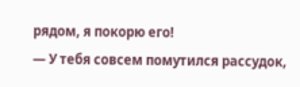рядом, я покорю его!
— У тебя совсем помутился рассудок,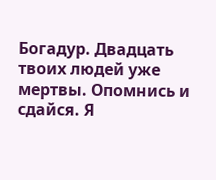Богадур. Двадцать твоих людей уже мертвы. Опомнись и сдайся. Я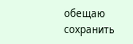обещаю сохранить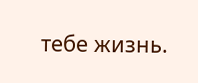тебе жизнь.